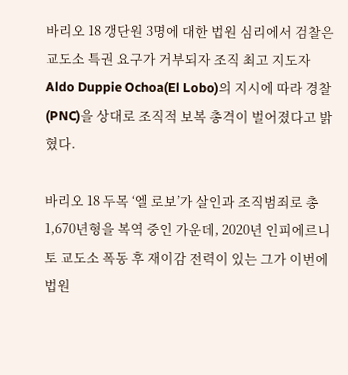바리오 18 갱단원 3명에 대한 법원 심리에서 검찰은 교도소 특권 요구가 거부되자 조직 최고 지도자 Aldo Duppie Ochoa(El Lobo)의 지시에 따라 경찰(PNC)을 상대로 조직적 보복 총격이 벌어졌다고 밝혔다.

바리오 18 두목 ‘엘 로보’가 살인과 조직범죄로 총 1,670년형을 복역 중인 가운데, 2020년 인피에르니토 교도소 폭동 후 재이감 전력이 있는 그가 이번에 법원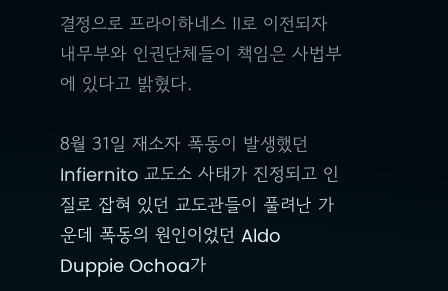결정으로 프라이하네스 Ⅱ로 이전되자 내무부와 인권단체들이 책임은 사법부에 있다고 밝혔다.

8월 31일 재소자 폭동이 발생했던 Infiernito 교도소 사태가 진정되고 인질로 잡혀 있던 교도관들이 풀려난 가운데 폭동의 원인이었던 Aldo Duppie Ochoa가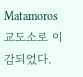Matamoros 교도소로 이감되었다.